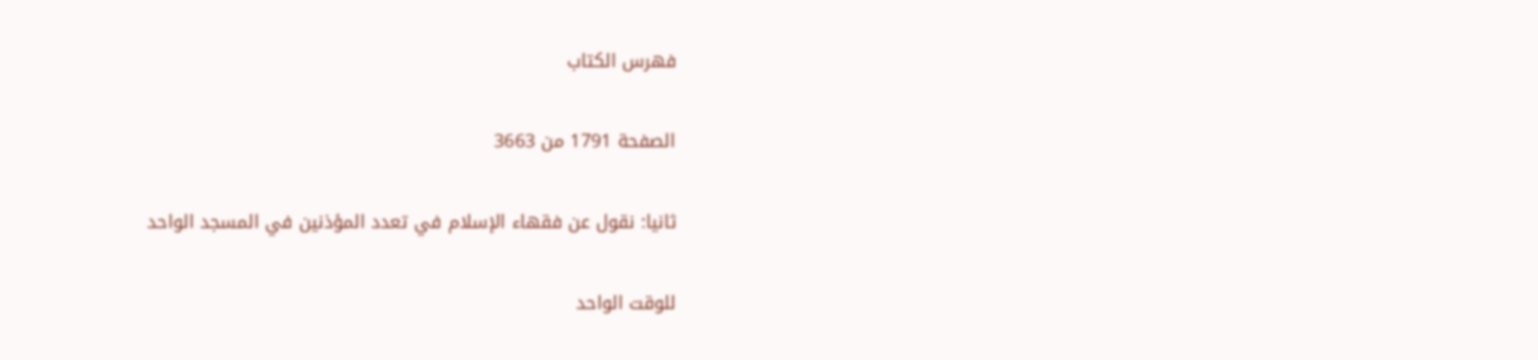فهرس الكتاب

الصفحة 1791 من 3663

ثانيا: نقول عن فقهاء الإسلام في تعدد المؤذنين في المسجد الواحد

للوقت الواحد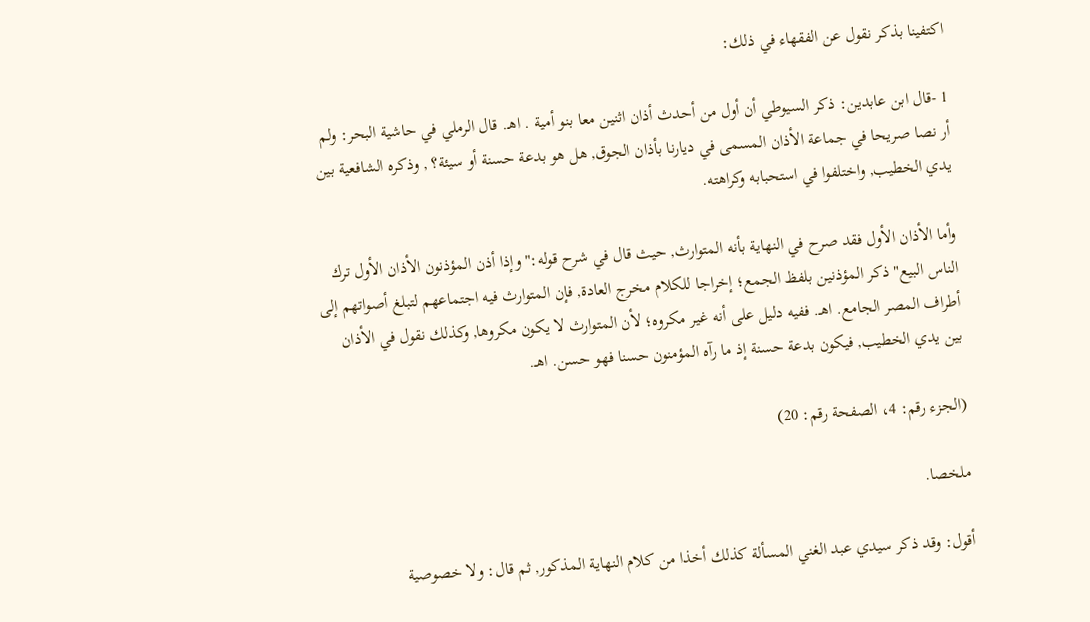اكتفينا بذكر نقول عن الفقهاء في ذلك:

1 -قال ابن عابدين: ذكر السيوطي أن أول من أحدث أذان اثنين معا بنو أمية . اهـ. قال الرملي في حاشية البحر: ولم أر نصا صريحا في جماعة الأذان المسمى في ديارنا بأذان الجوق, هل هو بدعة حسنة أو سيئة؟ , وذكره الشافعية بين يدي الخطيب, واختلفوا في استحبابه وكراهته.

وأما الأذان الأول فقد صرح في النهاية بأنه المتوارث, حيث قال في شرح قوله:"وإذا أذن المؤذنون الأذان الأول ترك الناس البيع"ذكر المؤذنين بلفظ الجمع؛ إخراجا للكلام مخرج العادة, فإن المتوارث فيه اجتماعهم لتبلغ أصواتهم إلى أطراف المصر الجامع. اهـ. ففيه دليل على أنه غير مكروه؛ لأن المتوارث لا يكون مكروها, وكذلك نقول في الأذان بين يدي الخطيب, فيكون بدعة حسنة إذ ما رآه المؤمنون حسنا فهو حسن. اهـ.

(الجزء رقم: 4، الصفحة رقم: 20)

ملخصا.

أقول: وقد ذكر سيدي عبد الغني المسألة كذلك أخذا من كلام النهاية المذكور, ثم قال: ولا خصوصية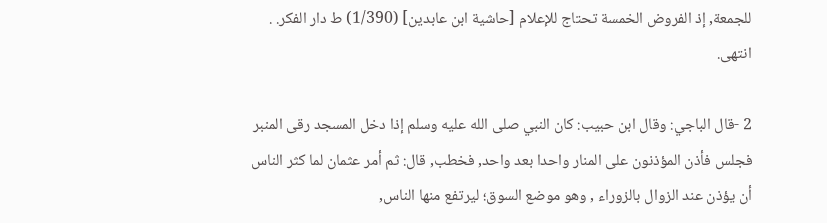للجمعة, إذ الفروض الخمسة تحتاج للإعلام [حاشية ابن عابدين] (1/390) ط دار الفكر. . انتهى.

2 -قال الباجي: وقال ابن حبيب: كان النبي صلى الله عليه وسلم إذا دخل المسجد رقى المنبر فجلس فأذن المؤذنون على المنار واحدا بعد واحد, فخطب, قال: ثم أمر عثمان لما كثر الناس أن يؤذن عند الزوال بالزوراء , وهو موضع السوق؛ ليرتفع منها الناس,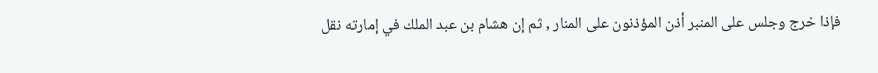فإذا خرج وجلس على المنبر أذن المؤذنون على المنار , ثم إن هشام بن عبد الملك في إمارته نقل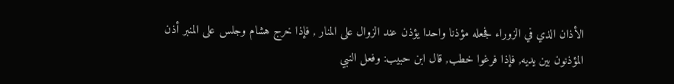الأذان الذي في الزوراء فجعله مؤذنا واحدا يؤذن عند الزوال على المنار , فإذا خرج هشام وجلس على المنبر أذن المؤذنون بين يديه, فإذا فرغوا خطب, قال ابن حبيب: وفعل النبي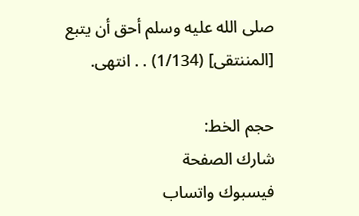صلى الله عليه وسلم أحق أن يتبع [المننتقى] (1/134) . . انتهى.

حجم الخط:
شارك الصفحة
فيسبوك واتساب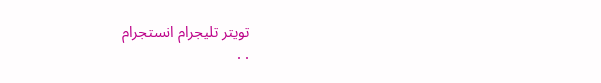تويتر تليجرام انستجرام
. .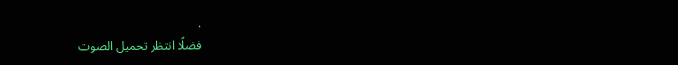.
فضلًا انتظر تحميل الصوت